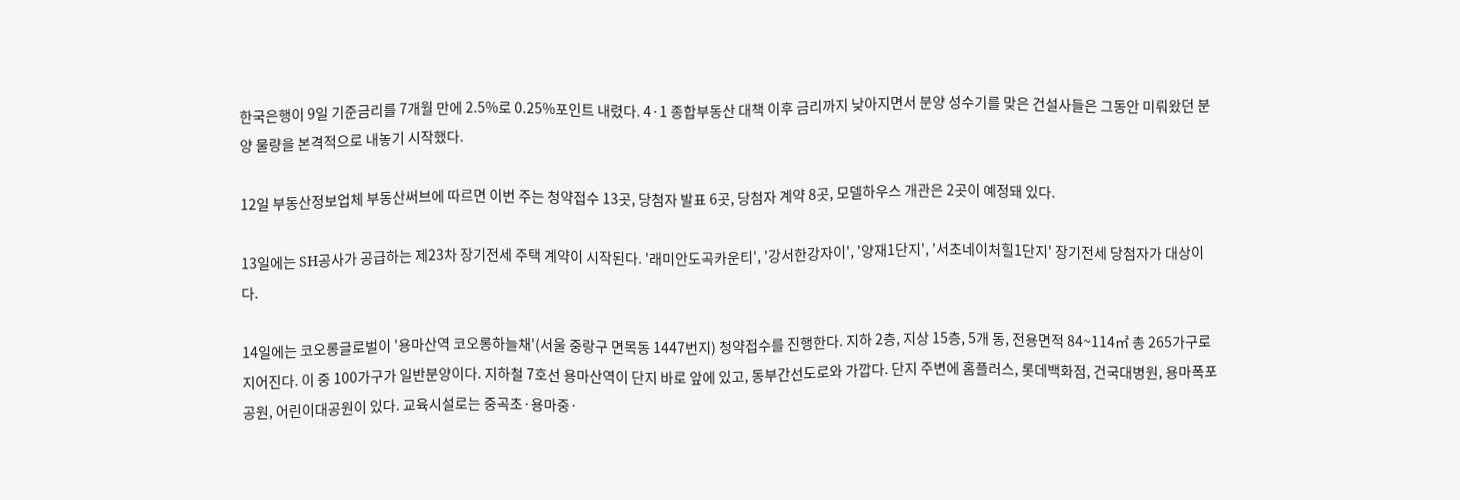한국은행이 9일 기준금리를 7개월 만에 2.5%로 0.25%포인트 내렸다. 4·1 종합부동산 대책 이후 금리까지 낮아지면서 분양 성수기를 맞은 건설사들은 그동안 미뤄왔던 분양 물량을 본격적으로 내놓기 시작했다.

12일 부동산정보업체 부동산써브에 따르면 이번 주는 청약접수 13곳, 당첨자 발표 6곳, 당첨자 계약 8곳, 모델하우스 개관은 2곳이 예정돼 있다.

13일에는 SH공사가 공급하는 제23차 장기전세 주택 계약이 시작된다. '래미안도곡카운티', '강서한강자이', '양재1단지', '서초네이처힐1단지' 장기전세 당첨자가 대상이다.

14일에는 코오롱글로벌이 '용마산역 코오롱하늘채'(서울 중랑구 면목동 1447번지) 청약접수를 진행한다. 지하 2층, 지상 15층, 5개 동, 전용면적 84~114㎡ 총 265가구로 지어진다. 이 중 100가구가 일반분양이다. 지하철 7호선 용마산역이 단지 바로 앞에 있고, 동부간선도로와 가깝다. 단지 주변에 홈플러스, 롯데백화점, 건국대병원, 용마폭포공원, 어린이대공원이 있다. 교육시설로는 중곡초·용마중·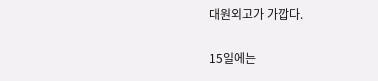대원외고가 가깝다.

15일에는